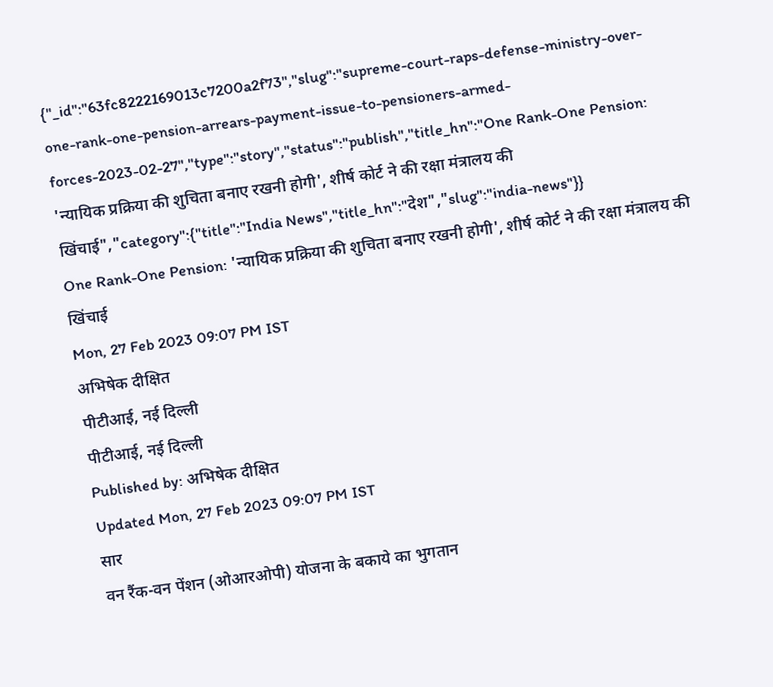{"_id":"63fc8222169013c7200a2f73","slug":"supreme-court-raps-defense-ministry-over-one-rank-one-pension-arrears-payment-issue-to-pensioners-armed-forces-2023-02-27","type":"story","status":"publish","title_hn":"One Rank-One Pension: 'न्यायिक प्रक्रिया की शुचिता बनाए रखनी होगी', शीर्ष कोर्ट ने की रक्षा मंत्रालय की खिंचाई","category":{"title":"India News","title_hn":"देश","slug":"india-news"}}
One Rank-One Pension: 'न्यायिक प्रक्रिया की शुचिता बनाए रखनी होगी', शीर्ष कोर्ट ने की रक्षा मंत्रालय की खिंचाई
Mon, 27 Feb 2023 09:07 PM IST
अभिषेक दीक्षित
पीटीआई, नई दिल्ली
पीटीआई, नई दिल्ली
Published by: अभिषेक दीक्षित
Updated Mon, 27 Feb 2023 09:07 PM IST
सार
वन रैंक-वन पेंशन (ओआरओपी) योजना के बकाये का भुगतान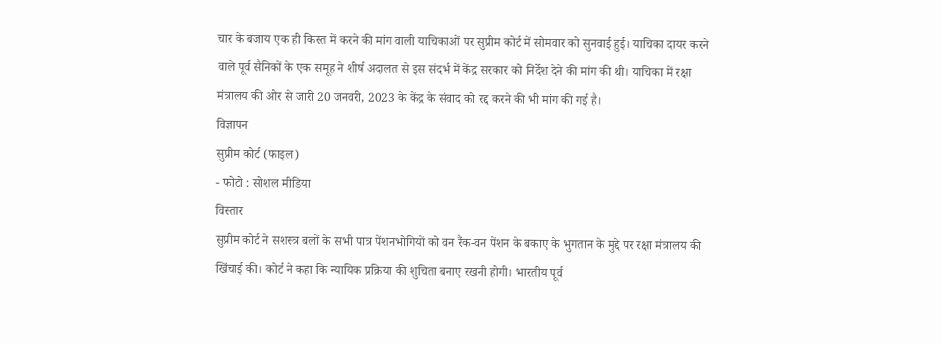चार के बजाय एक ही किस्त में करने की मांग वाली याचिकाओं पर सुप्रीम कोर्ट में सोमवार को सुनवाई हुई। याचिका दायर करने वाले पूर्व सैनिकों के एक समूह ने शीर्ष अदालत से इस संदर्भ में केंद्र सरकार को निर्देश देने की मांग की थी। याचिका में रक्षा मंत्रालय की ओर से जारी 20 जनवरी, 2023 के केंद्र के संवाद को रद्द करने की भी मांग की गई है।
विज्ञापन
सुप्रीम कोर्ट (फाइल)
- फोटो : सोशल मीडिया
विस्तार
सुप्रीम कोर्ट ने सशस्त्र बलों के सभी पात्र पेंशनभोगियों को वन रैंक-वन पेंशन के बकाए के भुगतान के मुद्दे पर रक्षा मंत्रालय की खिंचाई की। कोर्ट ने कहा कि न्यायिक प्रक्रिया की शुचिता बनाए रखनी होगी। भारतीय पूर्व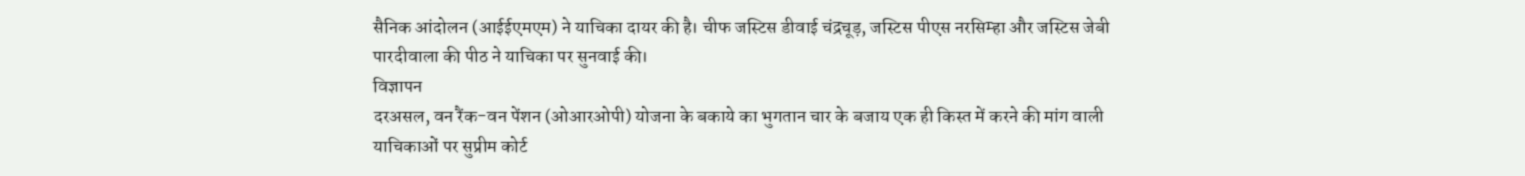सैनिक आंदोलन (आईईएमएम) ने याचिका दायर की है। चीफ जस्टिस डीवाई चंद्रचूड़, जस्टिस पीएस नरसिम्हा और जस्टिस जेबी पारदीवाला की पीठ ने याचिका पर सुनवाई की।
विज्ञापन
दरअसल, वन रैंक-वन पेंशन (ओआरओपी) योजना के बकाये का भुगतान चार के बजाय एक ही किस्त में करने की मांग वाली याचिकाओं पर सुप्रीम कोर्ट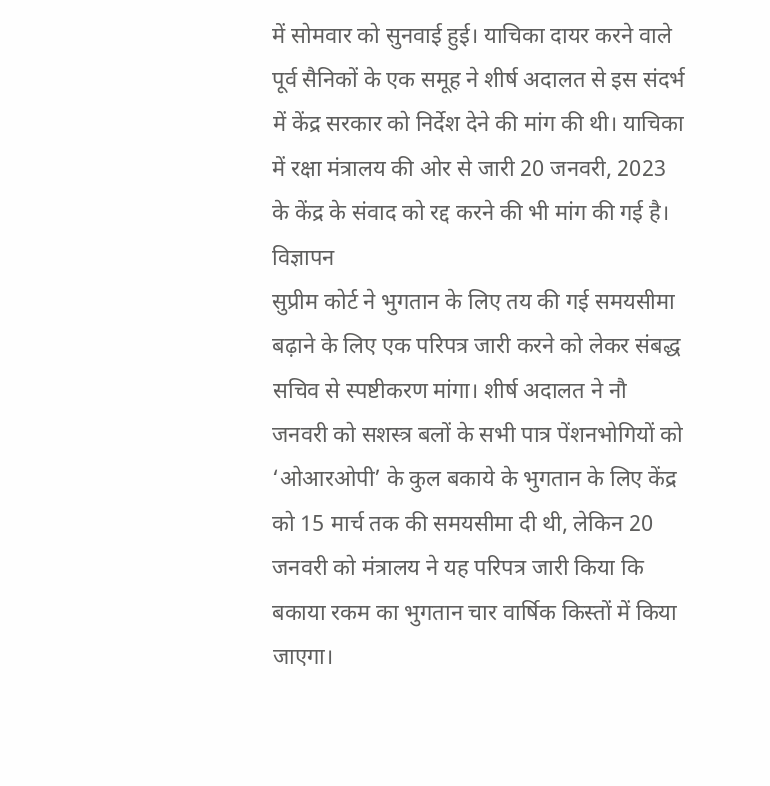में सोमवार को सुनवाई हुई। याचिका दायर करने वाले पूर्व सैनिकों के एक समूह ने शीर्ष अदालत से इस संदर्भ में केंद्र सरकार को निर्देश देने की मांग की थी। याचिका में रक्षा मंत्रालय की ओर से जारी 20 जनवरी, 2023 के केंद्र के संवाद को रद्द करने की भी मांग की गई है।
विज्ञापन
सुप्रीम कोर्ट ने भुगतान के लिए तय की गई समयसीमा बढ़ाने के लिए एक परिपत्र जारी करने को लेकर संबद्ध सचिव से स्पष्टीकरण मांगा। शीर्ष अदालत ने नौ जनवरी को सशस्त्र बलों के सभी पात्र पेंशनभोगियों को ‘ओआरओपी’ के कुल बकाये के भुगतान के लिए केंद्र को 15 मार्च तक की समयसीमा दी थी, लेकिन 20 जनवरी को मंत्रालय ने यह परिपत्र जारी किया कि बकाया रकम का भुगतान चार वार्षिक किस्तों में किया जाएगा।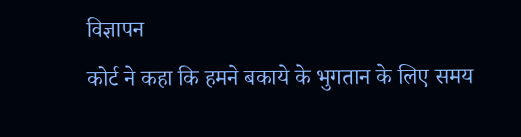विज्ञापन
कोर्ट ने कहा कि हमने बकाये के भुगतान के लिए समय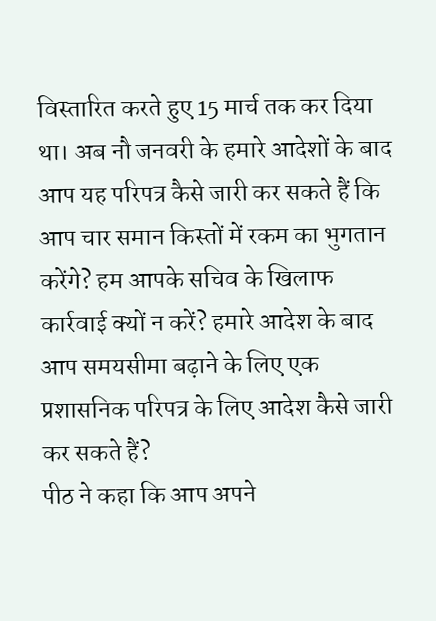विस्तारित करते हुए 15 मार्च तक कर दिया था। अब नौ जनवरी के हमारे आदेशों के बाद आप यह परिपत्र कैसे जारी कर सकते हैं कि आप चार समान किस्तों में रकम का भुगतान करेंगे? हम आपके सचिव के खिलाफ कार्रवाई क्यों न करें? हमारे आदेश के बाद आप समयसीमा बढ़ाने के लिए एक प्रशासनिक परिपत्र के लिए आदेश कैसे जारी कर सकते हैं?
पीठ ने कहा कि आप अपने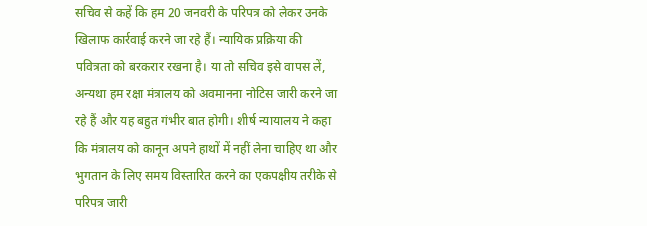सचिव से कहें कि हम 20 जनवरी के परिपत्र को लेकर उनके खिलाफ कार्रवाई करने जा रहे हैं। न्यायिक प्रक्रिया की पवित्रता को बरकरार रखना है। या तो सचिव इसे वापस लें, अन्यथा हम रक्षा मंत्रालय को अवमानना नोटिस जारी करने जा रहे हैं और यह बहुत गंभीर बात होगी। शीर्ष न्यायालय ने कहा कि मंत्रालय को कानून अपने हाथों में नहीं लेना चाहिए था और भुगतान के लिए समय विस्तारित करने का एकपक्षीय तरीके से परिपत्र जारी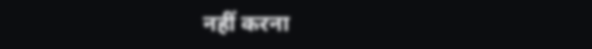नहीं करना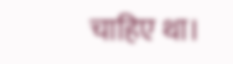चाहिए था।